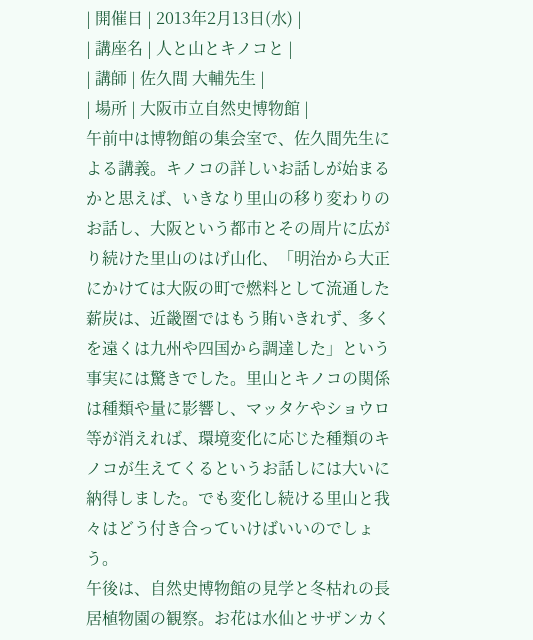| 開催日 | 2013年2月13日(水) |
| 講座名 | 人と山とキノコと |
| 講師 | 佐久間 大輔先生 |
| 場所 | 大阪市立自然史博物館 |
午前中は博物館の集会室で、佐久間先生による講義。キノコの詳しいお話しが始まるかと思えば、いきなり里山の移り変わりのお話し、大阪という都市とその周片に広がり続けた里山のはげ山化、「明治から大正にかけては大阪の町で燃料として流通した薪炭は、近畿圏ではもう賄いきれず、多くを遠くは九州や四国から調達した」という事実には驚きでした。里山とキノコの関係は種類や量に影響し、マッタケやショウロ等が消えれば、環境変化に応じた種類のキノコが生えてくるというお話しには大いに納得しました。でも変化し続ける里山と我々はどう付き合っていけばいいのでしょう。
午後は、自然史博物館の見学と冬枯れの長居植物園の観察。お花は水仙とサザンカく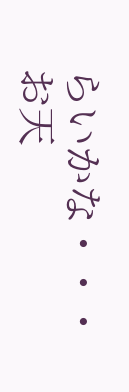らいかな・・・お天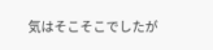気はそこそこでしたが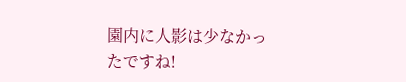園内に人影は少なかったですね!